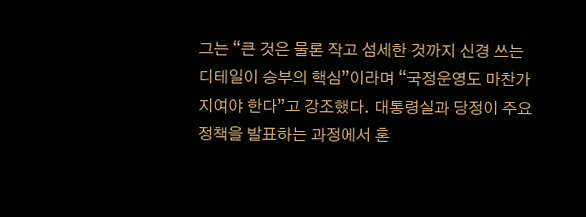그는 “큰 것은 물론 작고 섬세한 것까지 신경 쓰는 디테일이 승부의 핵심”이라며 “국정운영도 마찬가지여야 한다”고 강조했다. 대통령실과 당정이 주요 정책을 발표하는 과정에서 혼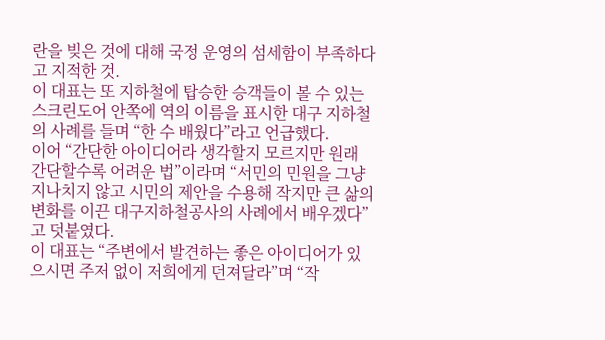란을 빚은 것에 대해 국정 운영의 섬세함이 부족하다고 지적한 것.
이 대표는 또 지하철에 탑승한 승객들이 볼 수 있는 스크린도어 안쪽에 역의 이름을 표시한 대구 지하철의 사례를 들며 “한 수 배웠다”라고 언급했다.
이어 “간단한 아이디어라 생각할지 모르지만 원래 간단할수록 어려운 법”이라며 “서민의 민원을 그냥 지나치지 않고 시민의 제안을 수용해 작지만 큰 삶의 변화를 이끈 대구지하철공사의 사례에서 배우겠다”고 덧붙였다.
이 대표는 “주변에서 발견하는 좋은 아이디어가 있으시면 주저 없이 저희에게 던져달라”며 “작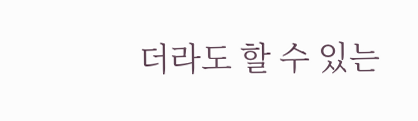더라도 할 수 있는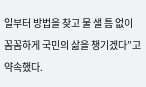일부터 방법을 찾고 물 샐 틈 없이 꼼꼼하게 국민의 삶을 챙기겠다”고 약속했다.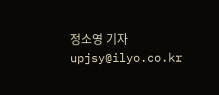정소영 기자 upjsy@ilyo.co.kr